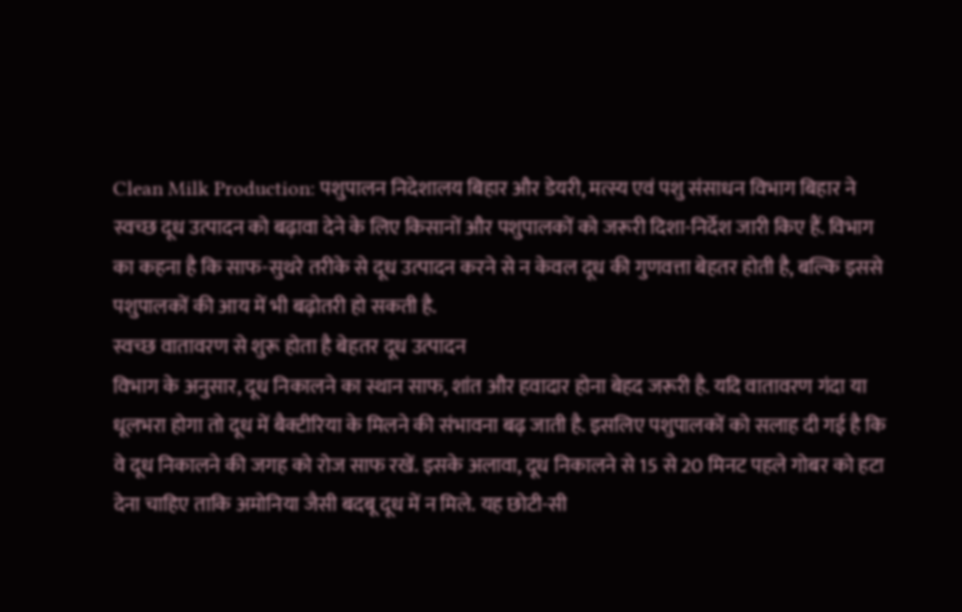Clean Milk Production: पशुपालन निदेशालय बिहार और डेयरी, मत्स्य एवं पशु संसाधन विभाग बिहार ने स्वच्छ दूध उत्पादन को बढ़ावा देने के लिए किसानों और पशुपालकों को जरूरी दिशा-निर्देश जारी किए हैं. विभाग का कहना है कि साफ-सुथरे तरीके से दूध उत्पादन करने से न केवल दूध की गुणवत्ता बेहतर होती है, बल्कि इससे पशुपालकों की आय में भी बढ़ोतरी हो सकती है.
स्वच्छ वातावरण से शुरू होता है बेहतर दूध उत्पादन
विभाग के अनुसार, दूध निकालने का स्थान साफ, शांत और हवादार होना बेहद जरूरी है. यदि वातावरण गंदा या धूलभरा होगा तो दूध में बैक्टीरिया के मिलने की संभावना बढ़ जाती है. इसलिए पशुपालकों को सलाह दी गई है कि वे दूध निकालने की जगह को रोज साफ रखें. इसके अलावा, दूध निकालने से 15 से 20 मिनट पहले गोबर को हटा देना चाहिए ताकि अमोनिया जैसी बदबू दूध में न मिले. यह छोटी-सी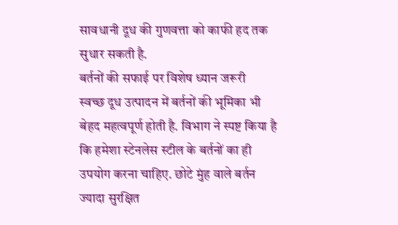सावधानी दूध की गुणवत्ता को काफी हद तक सुधार सकती है.
बर्तनों की सफाई पर विशेष ध्यान जरूरी
स्वच्छ दूध उत्पादन में बर्तनों की भूमिका भी बेहद महत्वपूर्ण होती है. विभाग ने स्पष्ट किया है कि हमेशा स्टेनलेस स्टील के बर्तनों का ही उपयोग करना चाहिए. छोटे मुंह वाले बर्तन ज्यादा सुरक्षित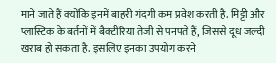माने जाते हैं क्योंकि इनमें बाहरी गंदगी कम प्रवेश करती है. मिट्टी और प्लास्टिक के बर्तनों में बैक्टीरिया तेजी से पनपते हैं, जिससे दूध जल्दी खराब हो सकता है. इसलिए इनका उपयोग करने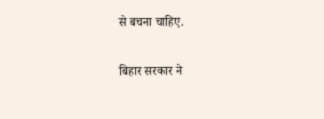से बचना चाहिए.

बिहार सरकार ने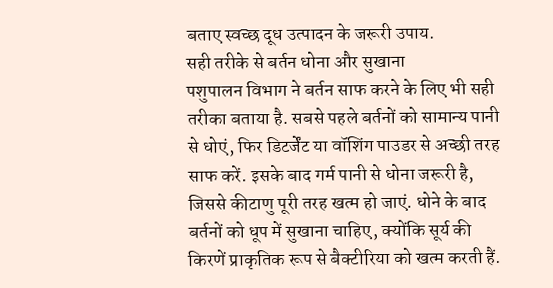बताए स्वच्छ दूध उत्पादन के जरूरी उपाय.
सही तरीके से बर्तन धोना और सुखाना
पशुपालन विभाग ने बर्तन साफ करने के लिए भी सही तरीका बताया है. सबसे पहले बर्तनों को सामान्य पानी से धोएं, फिर डिटर्जेंट या वॉशिंग पाउडर से अच्छी तरह साफ करें. इसके बाद गर्म पानी से धोना जरूरी है, जिससे कीटाणु पूरी तरह खत्म हो जाएं. धोने के बाद बर्तनों को धूप में सुखाना चाहिए, क्योंकि सूर्य की किरणें प्राकृतिक रूप से बैक्टीरिया को खत्म करती हैं.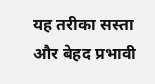यह तरीका सस्ता और बेहद प्रभावी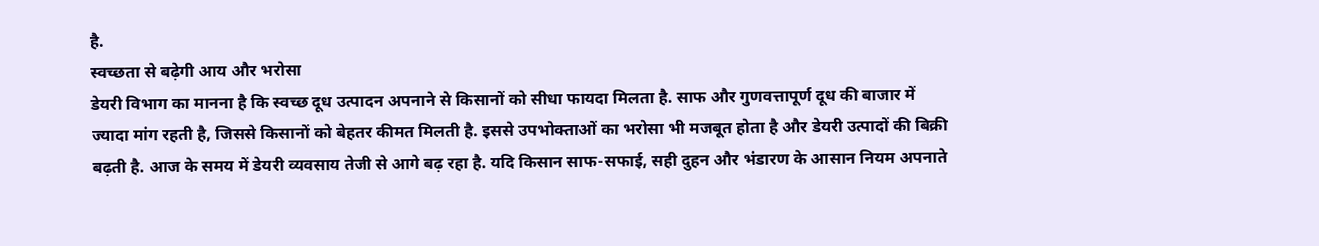है.
स्वच्छता से बढ़ेगी आय और भरोसा
डेयरी विभाग का मानना है कि स्वच्छ दूध उत्पादन अपनाने से किसानों को सीधा फायदा मिलता है. साफ और गुणवत्तापूर्ण दूध की बाजार में ज्यादा मांग रहती है, जिससे किसानों को बेहतर कीमत मिलती है. इससे उपभोक्ताओं का भरोसा भी मजबूत होता है और डेयरी उत्पादों की बिक्री बढ़ती है. आज के समय में डेयरी व्यवसाय तेजी से आगे बढ़ रहा है. यदि किसान साफ-सफाई, सही दुहन और भंडारण के आसान नियम अपनाते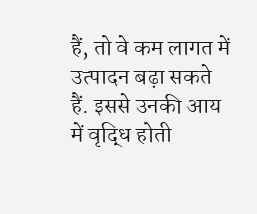हैं, तो वे कम लागत में उत्पादन बढ़ा सकते हैं. इससे उनकी आय में वृद्धि होती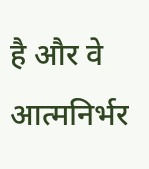है और वे आत्मनिर्भर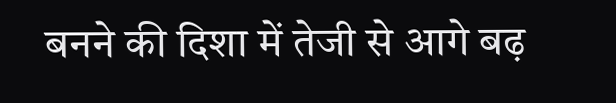बनने की दिशा में तेजी से आगे बढ़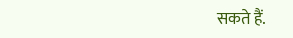सकते हैं.